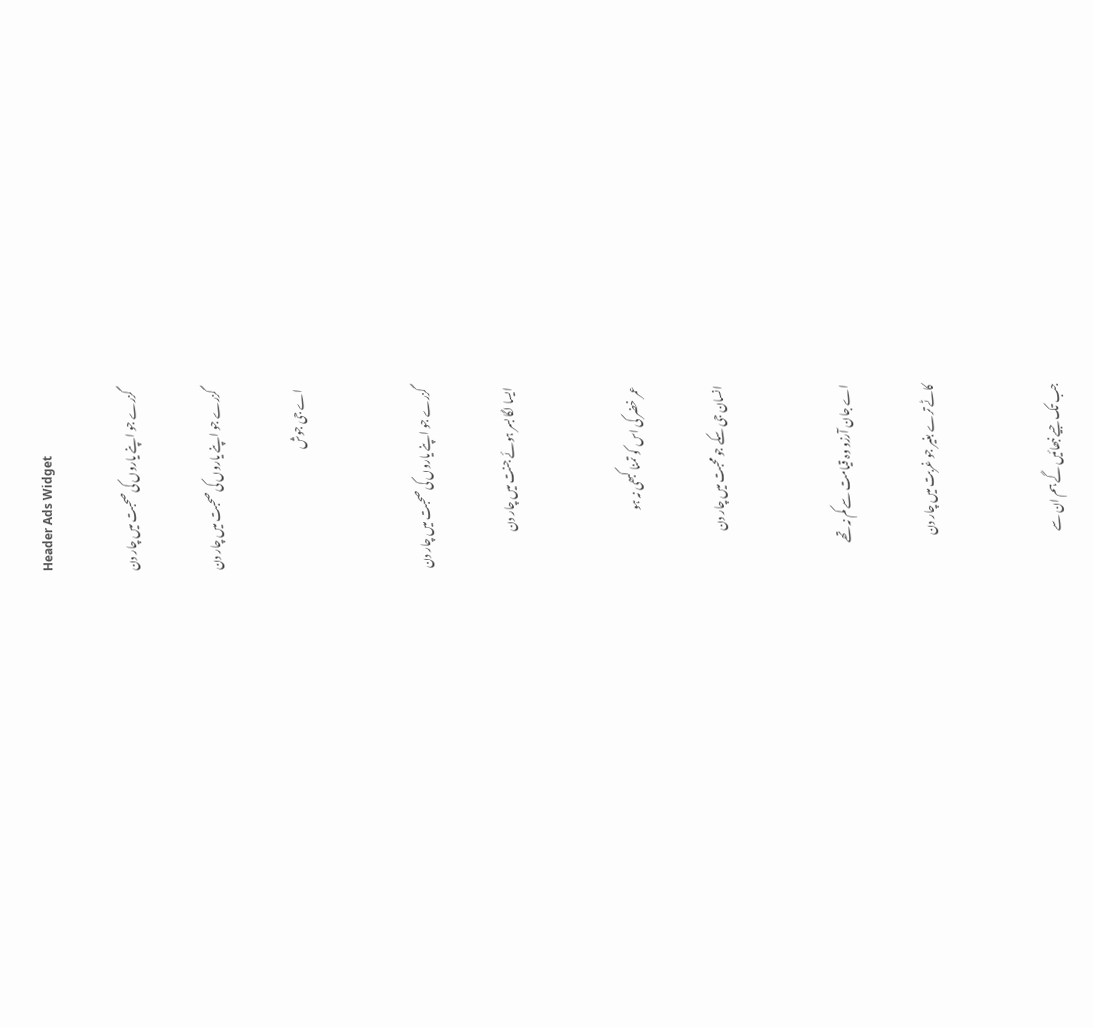Header Ads Widget

گزرے جو اپنے یاروں کی صحبت میں چار دن

گزرے جو اپنے یاروں کی صحبت میں چار دن

اے جی جوش


گزرے جو اپنے یاروں کی صحبت میں چار دن

ایسا لگا بسر ہوئے جنت میں چار دن


عمر خضر کی اس کو تمنا کبھی نہ ہو

انسان جی سکے جو محبت میں چار دن


اے جان آرزو وہ قیامت سے کم نہ تھے

کاٹے ترے بغیر جو غربت میں چار دن


جب تک جیے نبھائیں گے ہم ان سے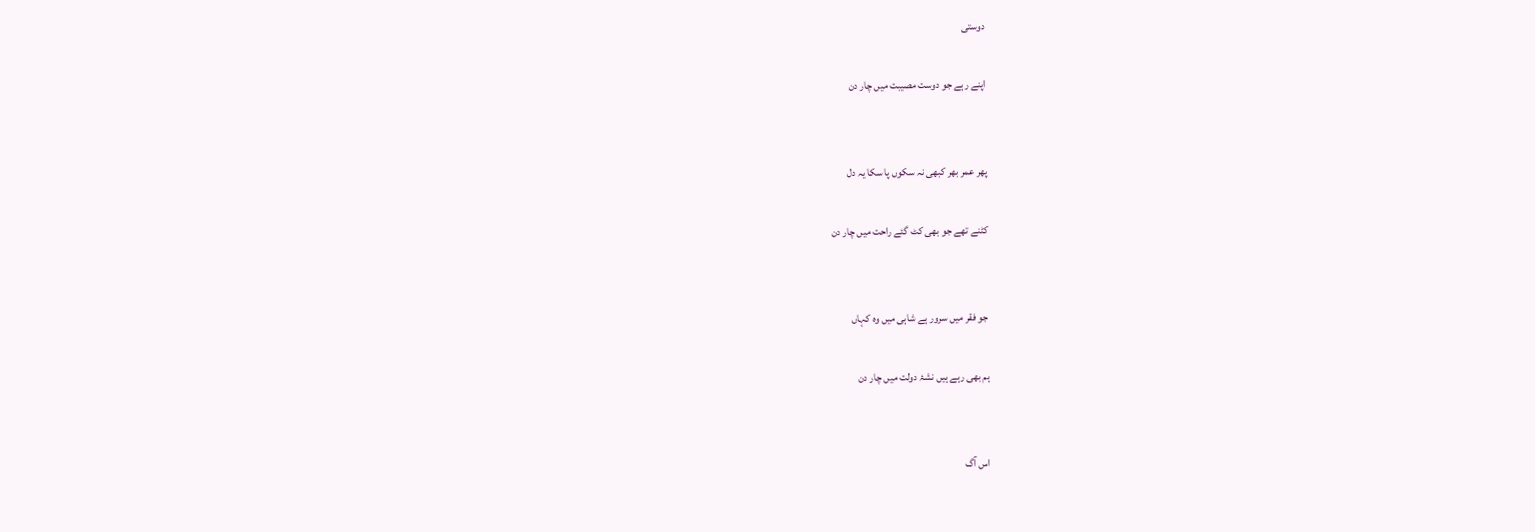دوستی

اپنے رہے جو دوست مصیبت میں چار دن


پھر عمر بھر کبھی نہ سکوں پا سکا یہ دل

کٹنے تھے جو بھی کٹ گئے راحت میں چار دن


جو فقر میں سرور ہے شاہی میں وہ کہاں

ہم بھی رہے ہیں نشۂ دولت میں چار دن


اس آگ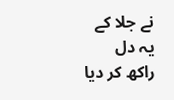نے جلا کے یہ دل راکھ کر دیا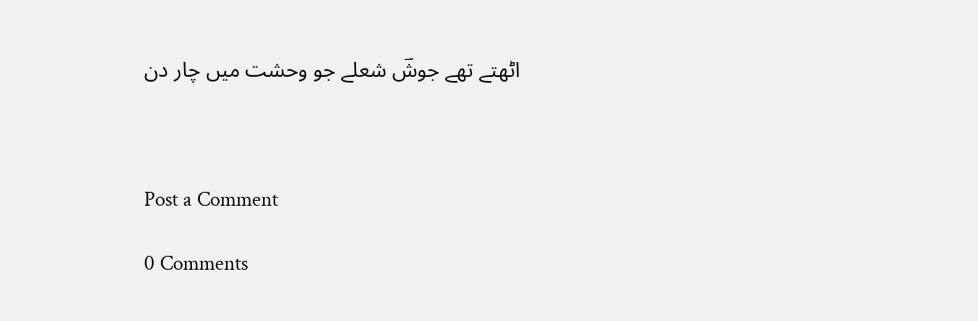اٹھتے تھے جوشؔ شعلے جو وحشت میں چار دن



Post a Comment

0 Comments